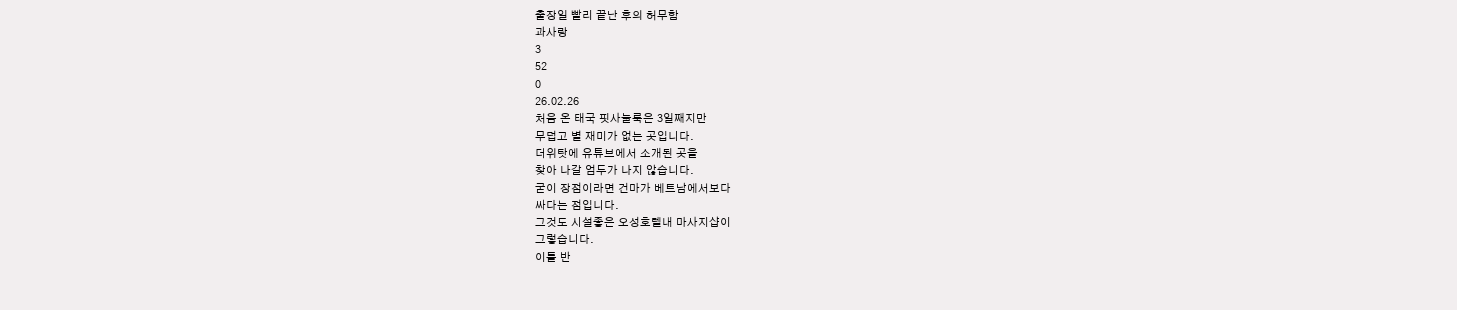출장일 빨리 끝난 후의 허무함
과사랑
3
52
0
26.02.26
처음 온 태국 핏사눌룩은 3일째지만
무덥고 별 재미가 없는 곳입니다.
더위탓에 유튜브에서 소개된 곳을
찾아 나갈 엄두가 나지 않습니다.
굳이 장점이라면 건마가 베트남에서보다
싸다는 점입니다.
그것도 시설좋은 오성호텔내 마사지샵이
그렇습니다.
이틀 반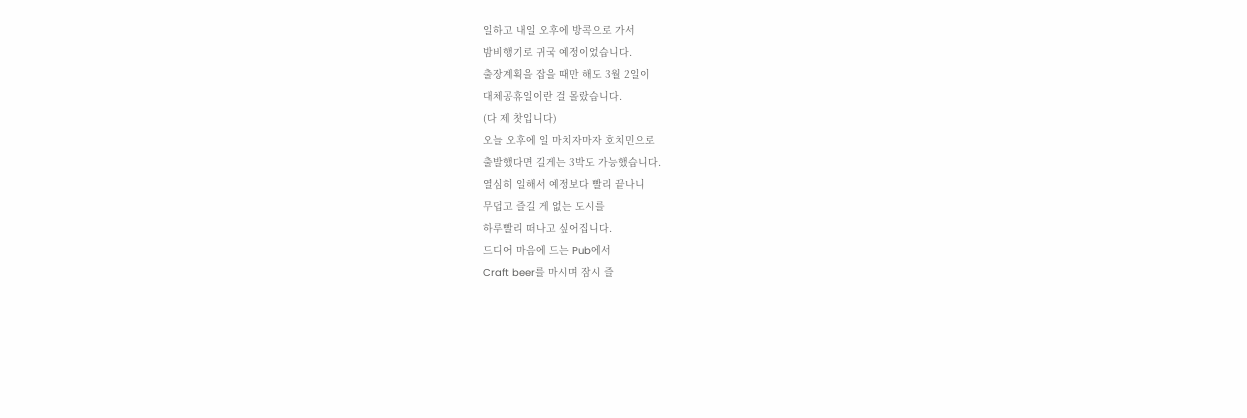일하고 내일 오후에 방콕으로 가서
밤비행기로 귀국 예정이었습니다.
출장계획을 잡을 때만 해도 3월 2일이
대체공휴일이란 걸 몰랐습니다.
(다 제 찻입니다)
오늘 오후에 일 마치자마자 호치민으로
출발했다면 길게는 3박도 가능했습니다.
열심히 일해서 예정보다 빨리 끝나니
무덥고 즐길 게 없는 도시를
하루빨리 떠나고 싶어집니다.
드디어 마음에 드는 Pub에서
Craft beer를 마시며 잠시 즐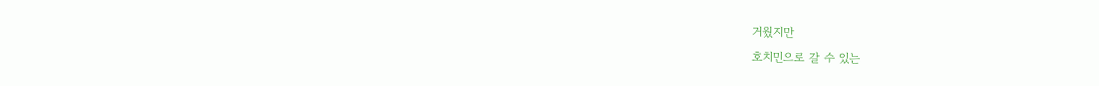거웠지만
호치민으로 갈 수 있는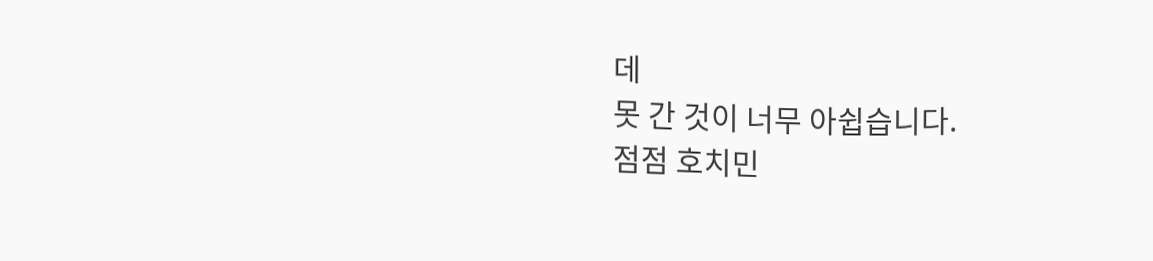데
못 간 것이 너무 아쉽습니다.
점점 호치민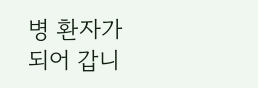병 환자가 되어 갑니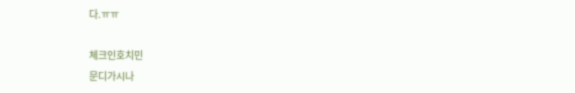다.ㅠㅠ

체크인호치민
문디가시나